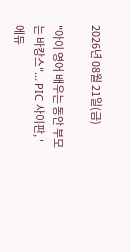2026년 08월 21일(금)

"아이 영어 배우는 동안 부모는 바캉스"... PIC 사이판, '에듀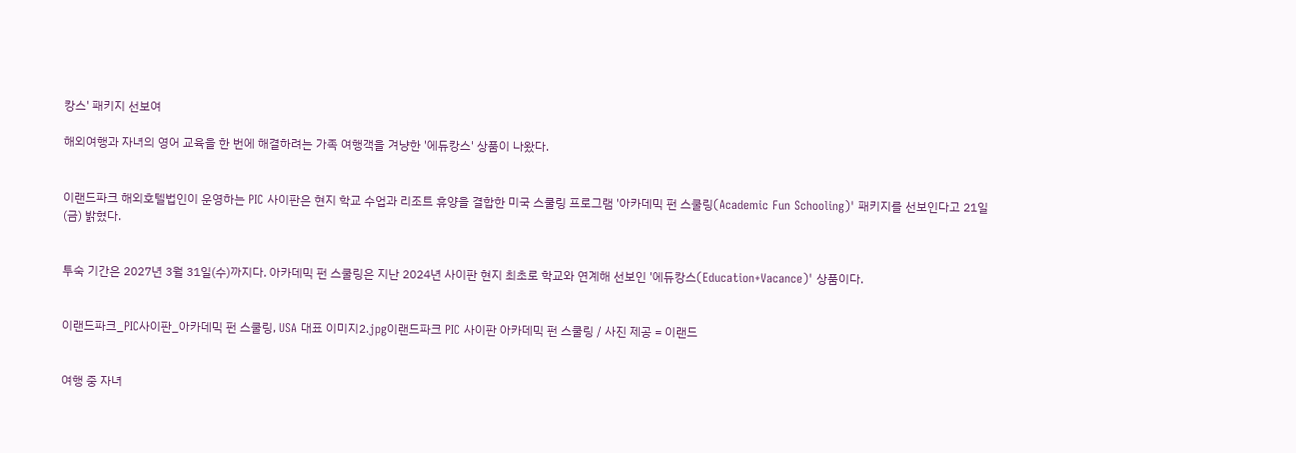캉스' 패키지 선보여

해외여행과 자녀의 영어 교육을 한 번에 해결하려는 가족 여행객을 겨냥한 '에듀캉스' 상품이 나왔다.


이랜드파크 해외호텔법인이 운영하는 PIC 사이판은 현지 학교 수업과 리조트 휴양을 결합한 미국 스쿨링 프로그램 '아카데믹 펀 스쿨링(Academic Fun Schooling)' 패키지를 선보인다고 21일(금) 밝혔다.


투숙 기간은 2027년 3월 31일(수)까지다. 아카데믹 펀 스쿨링은 지난 2024년 사이판 현지 최초로 학교와 연계해 선보인 '에듀캉스(Education+Vacance)' 상품이다.


이랜드파크_PIC사이판_아카데믹 펀 스쿨링, USA 대표 이미지2.jpg이랜드파크 PIC 사이판 아카데믹 펀 스쿨링 / 사진 제공 = 이랜드


여행 중 자녀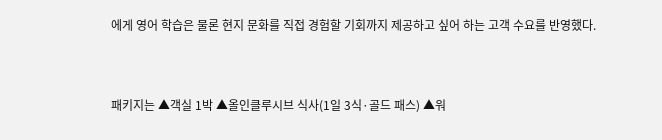에게 영어 학습은 물론 현지 문화를 직접 경험할 기회까지 제공하고 싶어 하는 고객 수요를 반영했다.


패키지는 ▲객실 1박 ▲올인클루시브 식사(1일 3식·골드 패스) ▲워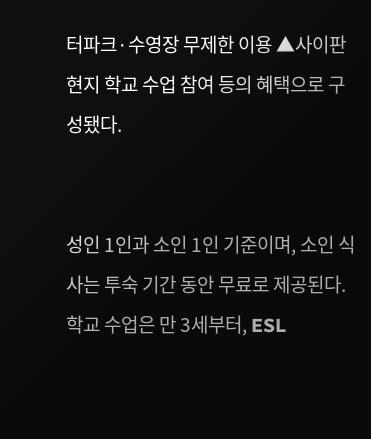터파크·수영장 무제한 이용 ▲사이판 현지 학교 수업 참여 등의 혜택으로 구성됐다.


성인 1인과 소인 1인 기준이며, 소인 식사는 투숙 기간 동안 무료로 제공된다. 학교 수업은 만 3세부터, ESL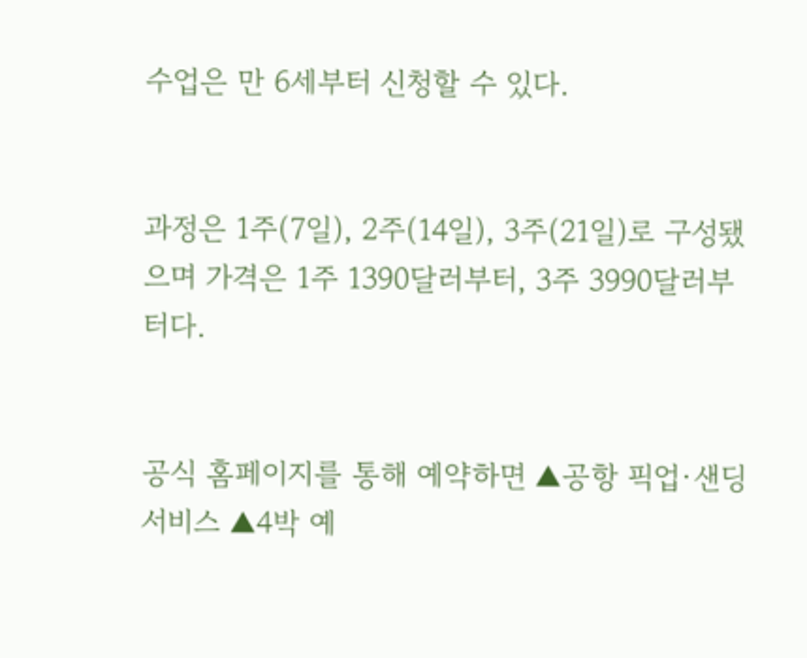수업은 만 6세부터 신청할 수 있다.


과정은 1주(7일), 2주(14일), 3주(21일)로 구성됐으며 가격은 1주 1390달러부터, 3주 3990달러부터다.


공식 홈페이지를 통해 예약하면 ▲공항 픽업·샌딩 서비스 ▲4박 예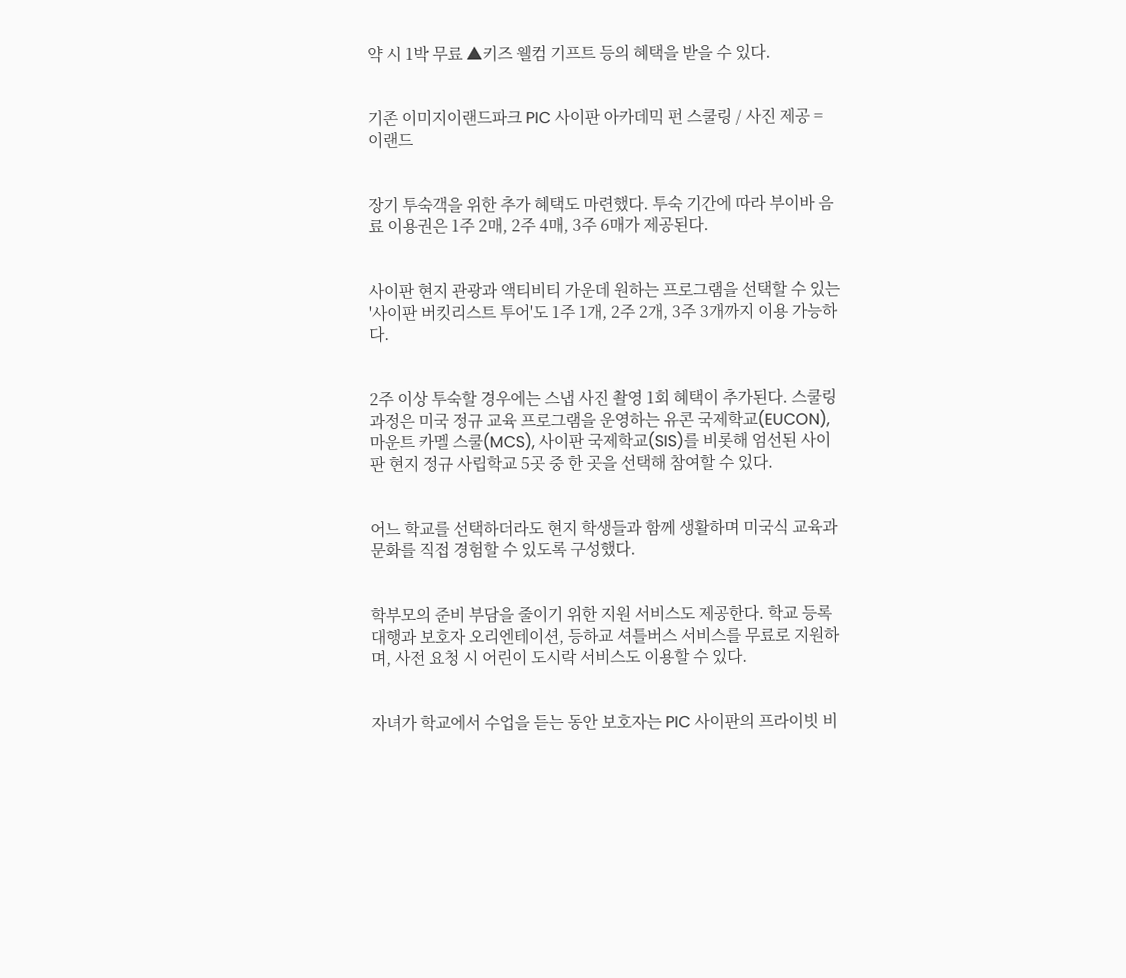약 시 1박 무료 ▲키즈 웰컴 기프트 등의 혜택을 받을 수 있다.


기존 이미지이랜드파크 PIC 사이판 아카데믹 펀 스쿨링 / 사진 제공 = 이랜드


장기 투숙객을 위한 추가 혜택도 마련했다. 투숙 기간에 따라 부이바 음료 이용권은 1주 2매, 2주 4매, 3주 6매가 제공된다.


사이판 현지 관광과 액티비티 가운데 원하는 프로그램을 선택할 수 있는 '사이판 버킷리스트 투어'도 1주 1개, 2주 2개, 3주 3개까지 이용 가능하다.


2주 이상 투숙할 경우에는 스냅 사진 촬영 1회 혜택이 추가된다. 스쿨링 과정은 미국 정규 교육 프로그램을 운영하는 유콘 국제학교(EUCON), 마운트 카멜 스쿨(MCS), 사이판 국제학교(SIS)를 비롯해 엄선된 사이판 현지 정규 사립학교 5곳 중 한 곳을 선택해 참여할 수 있다.


어느 학교를 선택하더라도 현지 학생들과 함께 생활하며 미국식 교육과 문화를 직접 경험할 수 있도록 구성했다.


학부모의 준비 부담을 줄이기 위한 지원 서비스도 제공한다. 학교 등록 대행과 보호자 오리엔테이션, 등하교 셔틀버스 서비스를 무료로 지원하며, 사전 요청 시 어린이 도시락 서비스도 이용할 수 있다.


자녀가 학교에서 수업을 듣는 동안 보호자는 PIC 사이판의 프라이빗 비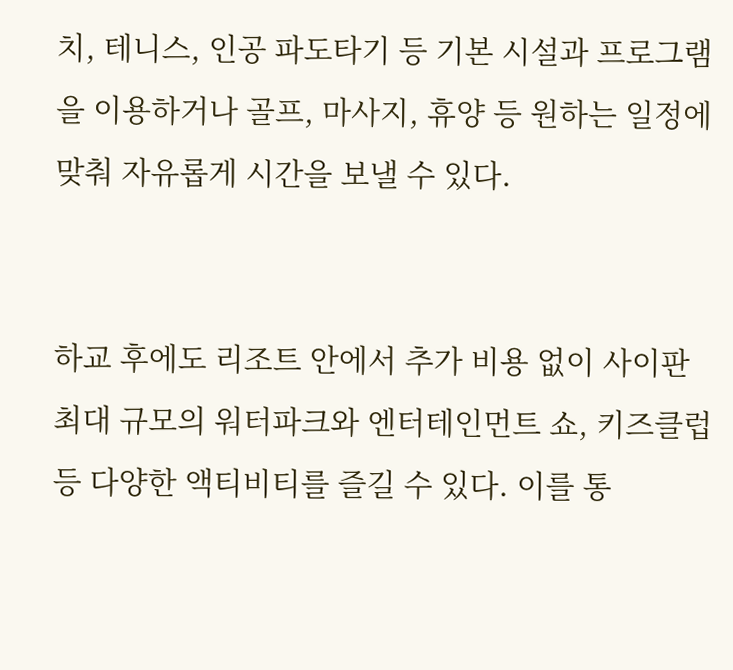치, 테니스, 인공 파도타기 등 기본 시설과 프로그램을 이용하거나 골프, 마사지, 휴양 등 원하는 일정에 맞춰 자유롭게 시간을 보낼 수 있다.


하교 후에도 리조트 안에서 추가 비용 없이 사이판 최대 규모의 워터파크와 엔터테인먼트 쇼, 키즈클럽 등 다양한 액티비티를 즐길 수 있다. 이를 통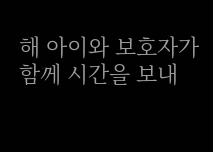해 아이와 보호자가 함께 시간을 보내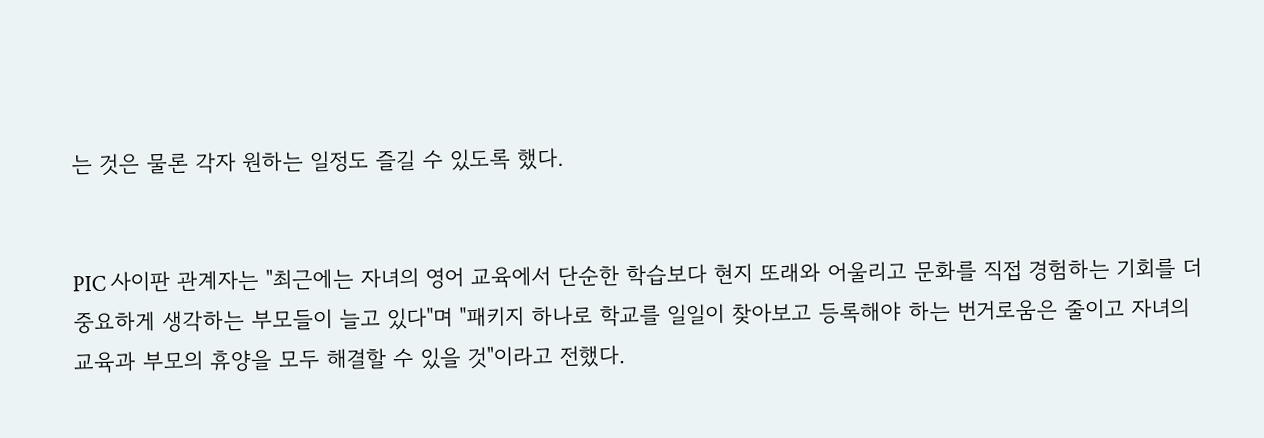는 것은 물론 각자 원하는 일정도 즐길 수 있도록 했다.


PIC 사이판 관계자는 "최근에는 자녀의 영어 교육에서 단순한 학습보다 현지 또래와 어울리고 문화를 직접 경험하는 기회를 더 중요하게 생각하는 부모들이 늘고 있다"며 "패키지 하나로 학교를 일일이 찾아보고 등록해야 하는 번거로움은 줄이고 자녀의 교육과 부모의 휴양을 모두 해결할 수 있을 것"이라고 전했다.